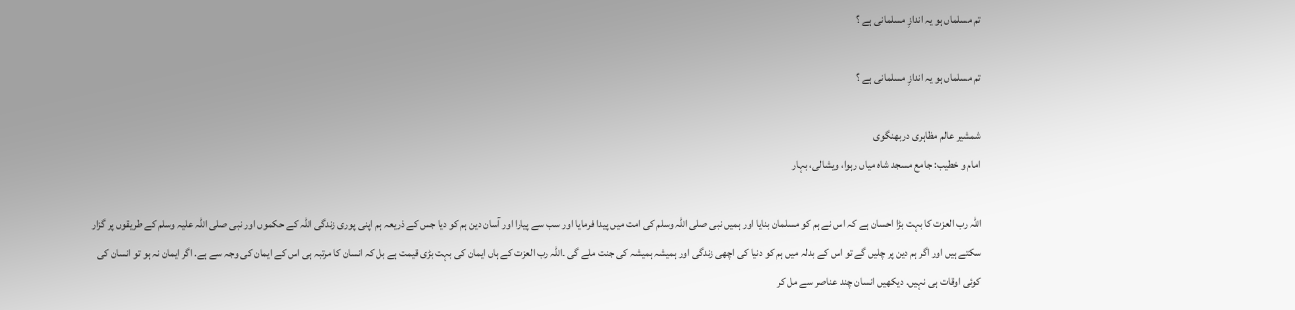تم مسلماں ہو یہ اندازِ مسلمانی ہے ؟

تم مسلماں ہو یہ اندازِ مسلمانی ہے ؟

شمشیر عالم مظاہری دربھنگوی
امام و خطیب: جامع مسجد شاہ میاں رہوا، ویشالی، بہار

اللہ رب العزت کا بہت بڑا احسان ہے کہ اس نے ہم کو مسلمان بنایا اور ہمیں نبی صلی اللہ وسلم کی امت میں پیدا فرمایا اور سب سے پیارا اور آسان دین ہم کو دیا جس کے ذریعہ ہم اپنی پوری زندگی اللہ کے حکموں اور نبی صلی اللہ علیہ وسلم کے طریقوں پر گزار سکتے ہیں اور اگر ہم دین پر چلیں گے تو اس کے بدلہ میں ہم کو دنیا کی اچھی زندگی اور ہمیشہ ہمیشہ کی جنت ملے گی ۔اللہ رب العزت کے ہاں ایمان کی بہت بڑی قیمت ہے بل کہ انسان کا مرتبہ ہی اس کے ایمان کی وجہ سے ہے. اگر ایمان نہ ہو تو انسان کی کوئی اوقات ہی نہیں. دیکھیں انسان چند عناصر سے مل کر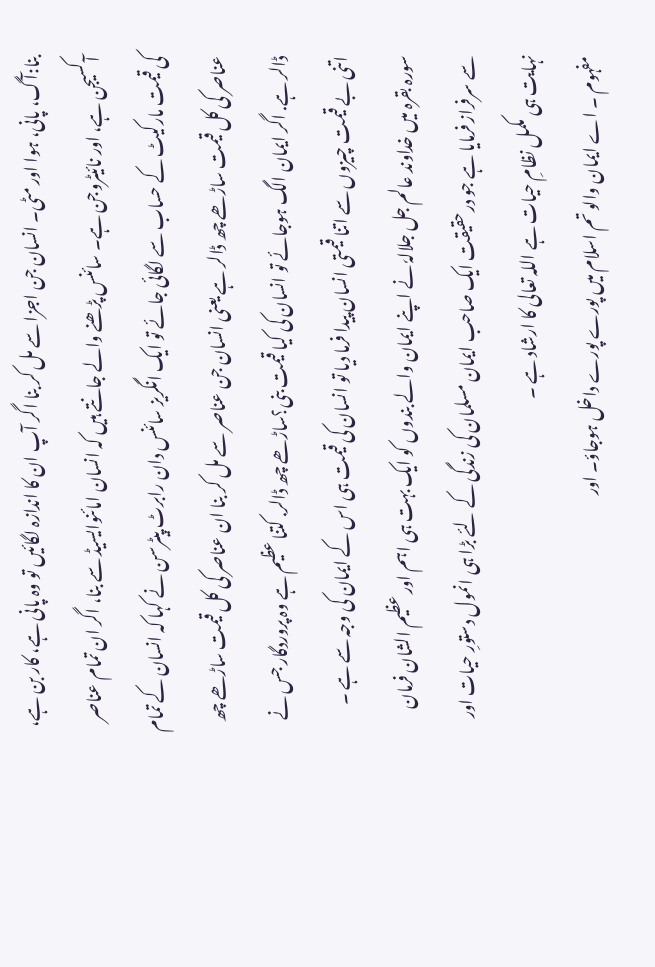بنا:آگ، پانی، ہوا اور مٹی۔ انسان جن اجزا سے مل کر بنا اگر آپ ان کا اندازہ لگائیں تو وہ پانی ہے، کار بن ہے، آکسیجن ہے، اور نائیٹروجن ہے۔ سائنس پڑھنے والے جانتے ہیں کہ انسان امائنوایسیڈ سے بنا، اگر ان تمام عناصر کی قیمت مارکیٹ کے حساب سے لگائی جائے تو ایک انگریز سائنس دان رابرٹ پیٹرسن نے کہا کہ انسان کے تمام عناصر کی کل قیمت ساڑھے چھ ڈالر ہے یعنی انسان جن عناصر سے مل کر بنا ان عناصر کی کل قیمت ساڑھے چھ ڈالر ہے. اگر ایمان الگ ہوجائے تو انسان کی کیا قیمت بنی؟ساڑھے چھ ڈالر. کتنا عظیم ہے وہ پروردگار جس نے اتنی بے قیمت چیزوں سے اتنا قیمتی انسان پیدا فرما دیا تو انسان کی قیمت ہی اس کے ایمان کی وجہ سے ہے ۔
سورہ بقرہ میں خداوند عالم جل جلالہٗ نے اپنے ایمان والے بندوں کو ایک بہت ہی اہم اور عظیم الشان فرمان سے سرفراز فرمایا ہے جو درحقیقت ایک صاحب ایمان مسلمان کی زندگی کے لئے بڑا ہی انمول دستورِ حیات اور نہایت ہی مکمل نظامِ حیات ہے اللہ تعالی کا ارشاد ہے ۔
مفہوم ۔ اے ایمان والو تم اسلام میں پورے پورے داخل ہوجاؤ۔ اور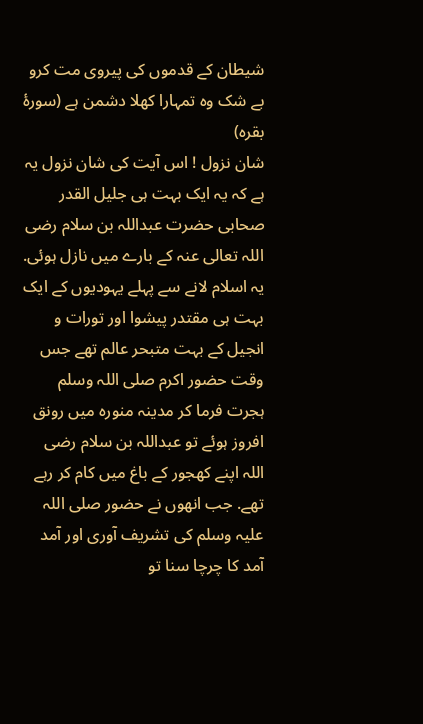شیطان کے قدموں کی پیروی مت کرو بے شک وہ تمہارا کھلا دشمن ہے (سورۂ بقرہ)
شان نزول ! اس آیت کی شان نزول یہ ہے کہ یہ ایک بہت ہی جلیل القدر صحابی حضرت عبداللہ بن سلام رضی اللہ تعالی عنہ کے بارے میں نازل ہوئی. یہ اسلام لانے سے پہلے یہودیوں کے ایک بہت ہی مقتدر پیشوا اور تورات و انجیل کے بہت متبحر عالم تھے جس وقت حضور اکرم صلی اللہ وسلم ہجرت فرما کر مدینہ منورہ میں رونق افروز ہوئے تو عبداللہ بن سلام رضی اللہ اپنے کھجور کے باغ میں کام کر رہے تھے. جب انھوں نے حضور صلی اللہ علیہ وسلم کی تشریف آوری اور آمد آمد کا چرچا سنا تو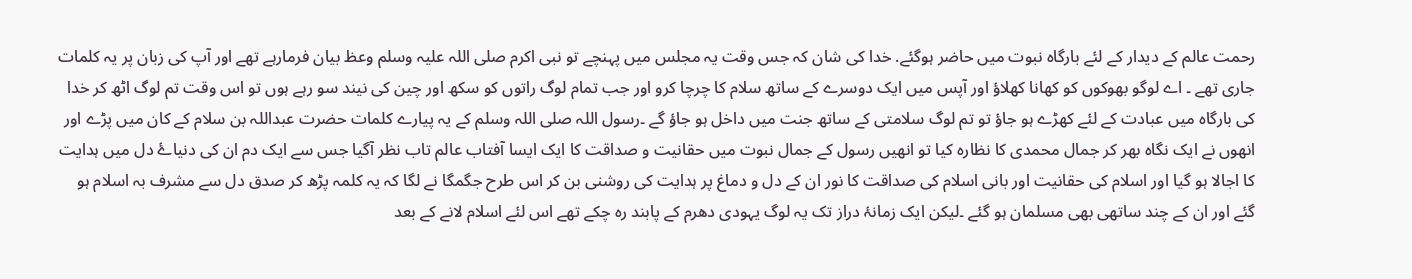رحمت عالم کے دیدار کے لئے بارگاہ نبوت میں حاضر ہوگئے. خدا کی شان کہ جس وقت یہ مجلس میں پہنچے تو نبی اکرم صلی اللہ علیہ وسلم وعظ بیان فرمارہے تھے اور آپ کی زبان پر یہ کلمات جاری تھے ۔ اے لوگو بھوکوں کو کھانا کھلاؤ اور آپس میں ایک دوسرے کے ساتھ سلام کا چرچا کرو اور جب تمام لوگ راتوں کو سکھ اور چین کی نیند سو رہے ہوں تو اس وقت تم لوگ اٹھ کر خدا کی بارگاہ میں عبادت کے لئے کھڑے ہو جاؤ تو تم لوگ سلامتی کے ساتھ جنت میں داخل ہو جاؤ گے ۔رسول اللہ صلی اللہ وسلم کے یہ پیارے کلمات حضرت عبداللہ بن سلام کے کان میں پڑے اور انھوں نے ایک نگاہ بھر کر جمال محمدی کا نظارہ کیا تو انھیں رسول کے جمال نبوت میں حقانیت و صداقت کا ایک ایسا آفتاب عالم تاب نظر آگیا جس سے ایک دم ان کی دنیاۓ دل میں ہدایت کا اجالا ہو گیا اور اسلام کی حقانیت اور بانی اسلام کی صداقت کا نور ان کے دل و دماغ پر ہدایت کی روشنی بن کر اس طرح جگمگا نے لگا کہ یہ کلمہ پڑھ کر صدق دل سے مشرف بہ اسلام ہو گئے اور ان کے چند ساتھی بھی مسلمان ہو گئے ۔لیکن ایک زمانۂ دراز تک یہ لوگ یہودی دھرم کے پابند رہ چکے تھے اس لئے اسلام لانے کے بعد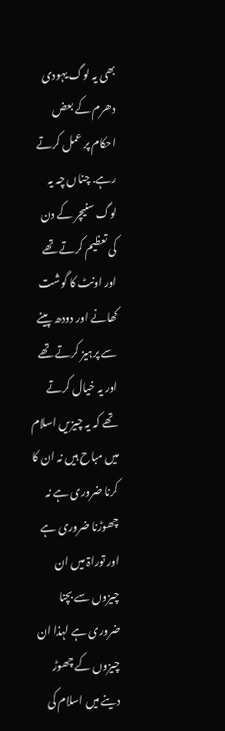بھی یہ لوگ یہودی دھرم کے بعض احکام پر عمل کرتے رہے. چناں چہ یہ لوگ سنیچر کے دن کی تعظیم کرتے تھے اور اونٹ کا گوشت کھانے اور دودھ پینے سے پرہیز کرتے تھے اور یہ خیال کرتے تھے کہ یہ چیزیں اسلام میں مباح ہیں نہ ان کا کرنا ضروری ہے نہ چھوڑنا ضروری ہے اور توراۃ میں ان چیزوں سے بچنا ضروری ہے لہذا ان چیزوں کے چھوڑ دینے میں اسلام کی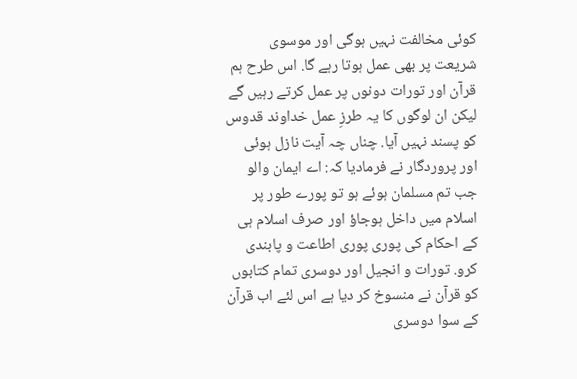کوئی مخالفت نہیں ہوگی اور موسوی شریعت پر بھی عمل ہوتا رہے گا. اس طرح ہم قرآن اور تورات دونوں پر عمل کرتے رہیں گے لیکن ان لوگوں کا یہ طرزِ عمل خداوند قدوس کو پسند نہیں آیا. چناں چہ آیت نازل ہوئی اور پروردگار نے فرمادیا کہ: اے ایمان والو جب تم مسلمان ہوئے ہو تو پورے طور پر اسلام میں داخل ہوجاؤ اور صرف اسلام ہی کے احکام کی پوری پوری اطاعت و پابندی کرو. تورات و انجیل اور دوسری تمام کتابوں کو قرآن نے منسوخ کر دیا ہے اس لئے اب قرآن کے سوا دوسری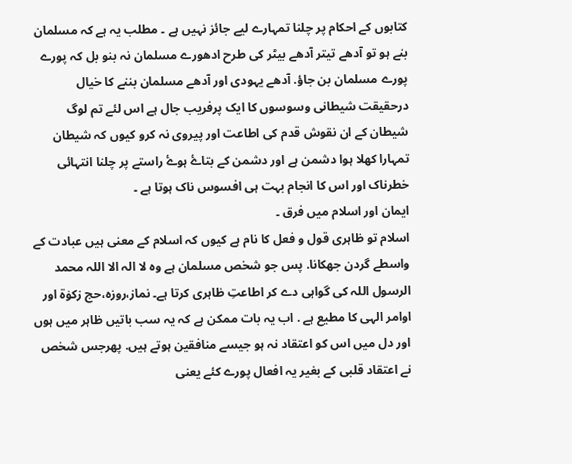کتابوں کے احکام پر چلنا تمہارے لیے جائز نہیں ہے ۔ مطلب یہ ہے کہ مسلمان بنے ہو تو آدھے تیتر آدھے بیٹر کی طرح ادھورے مسلمان نہ بنو بل کہ پورے پورے مسلمان بن جاؤ. آدھے یہودی اور آدھے مسلمان بننے کا خیال درحقیقت شیطانی وسوسوں کا ایک پرفریب جال ہے اس لئے تم لوگ شیطان کے ان نقوش قدم کی اطاعت اور پیروی نہ کرو کیوں کہ شیطان تمہارا کھلا ہوا دشمن ہے اور دشمن کے بتاۓ ہوۓ راستے پر چلنا انتہائی خطرناک اور اس کا انجام بہت ہی افسوس ناک ہوتا ہے ۔
ایمان اور اسلام میں فرق ۔
اسلام تو ظاہری قول و فعل کا نام ہے کیوں کہ اسلام کے معنی ہیں عبادت کے واسطے گردن جھکانا. پس جو شخص مسلمان ہے وہ لا الہ الا اللہ محمد الرسول اللہ کی گواہی دے کر اطاعتِ ظاہری کرتا ہے۔ نماز،روزہ،حج زکوٰۃ اور اوامر الہی کا مطیع ہے . اب یہ بات ممکن ہے کہ یہ سب باتیں ظاہر میں ہوں اور دل میں اس کو اعتقاد نہ ہو جیسے منافقین ہوتے ہیں. پھرجس شخص نے اعتقاد قلبی کے بغیر یہ افعال پورے کئے یعنی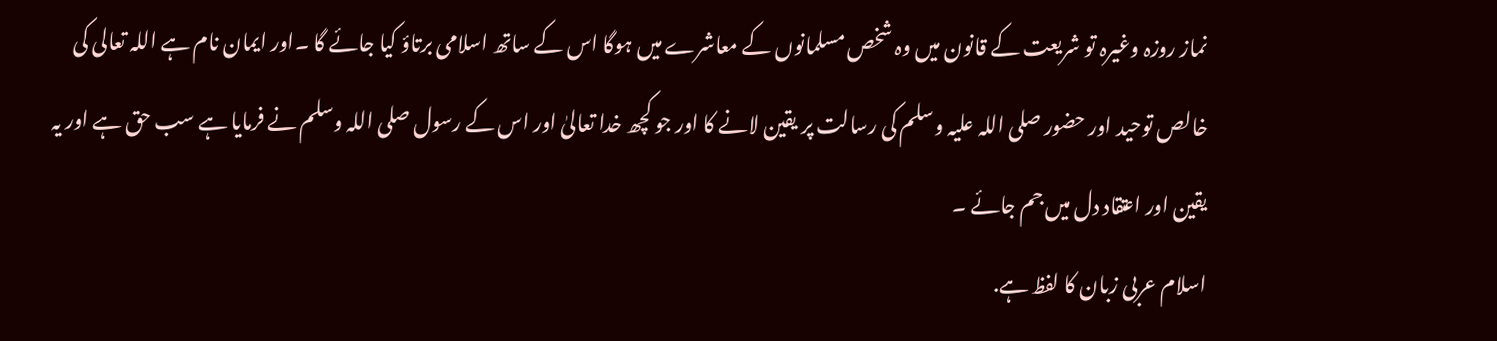نماز روزہ وغیرہ تو شریعت کے قانون میں وہ شخص مسلمانوں کے معاشرے میں ہوگا اس کے ساتھ اسلامی برتاؤ کیا جائے گا ۔اور ایمان نام ہے اللہ تعالی کی خالص توحید اور حضور صلی اللہ علیہ وسلم کی رسالت پر یقین لانے کا اور جو کچھ خدا تعالیٰ اور اس کے رسول صلی اللہ وسلم نے فرمایا ہے سب حق ہے اور یہ یقین اور اعتقاد دل میں جم جائے ۔
اسلام عربی زبان کا لفظ ہے.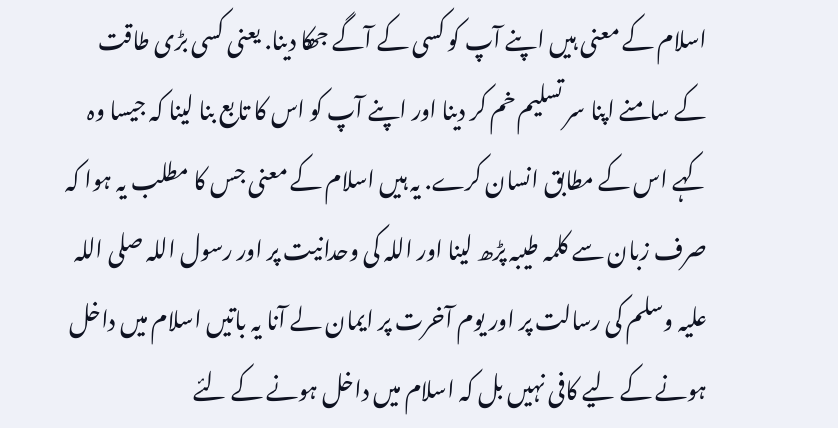اسلام کے معنی ہیں اپنے آپ کو کسی کے آگے جھکا دینا. یعنی کسی بڑی طاقت کے سامنے اپنا سر تسلیم خم کر دینا اور اپنے آپ کو اس کا تابع بنا لینا کہ جیسا وہ کہے اس کے مطابق انسان کرے. یہ ہیں اسلام کے معنی جس کا مطلب یہ ہوا کہ صرف زبان سے کلمہ طیبہ پڑھ لینا اور اللہ کی وحدانیت پر اور رسول اللہ صلی اللہ علیہ وسلم کی رسالت پر اور یوم آخرت پر ایمان لے آنا یہ باتیں اسلام میں داخل ہونے کے لیے کافی نہیں بل کہ اسلام میں داخل ہونے کے لئے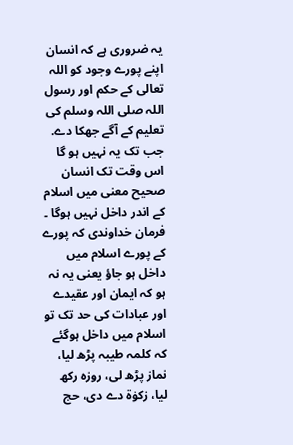یہ ضروری ہے کہ انسان اپنے پورے وجود کو اللہ تعالی کے حکم اور رسول اللہ صلی اللہ وسلم کی تعلیم کے آگے جھکا دے. جب تک یہ نہیں ہو گا اس وقت تک انسان صحیح معنی میں اسلام کے اندر داخل نہیں ہوگا ۔
فرمان خداوندی کہ پورے کے پورے اسلام میں داخل ہو جاؤ یعنی یہ نہ ہو کہ ایمان اور عقیدے اور عبادات کی حد تک تو اسلام میں داخل ہوگئے کہ کلمہ طیبہ پڑھ لیا، نماز پڑھ لی، روزہ رکھ لیا، زکوٰۃ دے دی، حج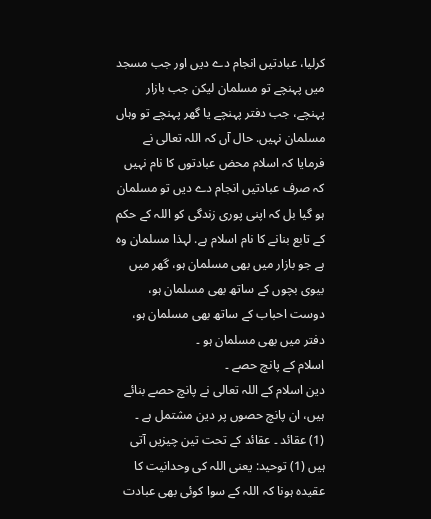کرلیا، عبادتیں انجام دے دیں اور جب مسجد میں پہنچے تو مسلمان لیکن جب بازار پہنچے، جب دفتر پہنچے یا گھر پہنچے تو وہاں مسلمان نہیں. حال آں کہ اللہ تعالی نے فرمایا کہ اسلام محض عبادتوں کا نام نہیں کہ صرف عبادتیں انجام دے دیں تو مسلمان ہو گیا بل کہ اپنی پوری زندگی کو اللہ کے حکم کے تابع بنانے کا نام اسلام ہے. لہذا مسلمان وہ ہے جو بازار میں بھی مسلمان ہو، گھر میں بیوی بچوں کے ساتھ بھی مسلمان ہو، دوست احباب کے ساتھ بھی مسلمان ہو، دفتر میں بھی مسلمان ہو ۔
اسلام کے پانچ حصے ۔
دین اسلام کے اللہ تعالی نے پانچ حصے بنائے ہیں، ان پانچ حصوں پر دین مشتمل ہے ۔
(1) عقائد ۔ عقائد کے تحت تین چیزیں آتی ہیں (1) توحید: یعنی اللہ کی وحدانیت کا عقیدہ ہونا کہ اللہ کے سوا کوئی بھی عبادت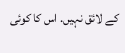کے لائق نہیں. اس کا کوئی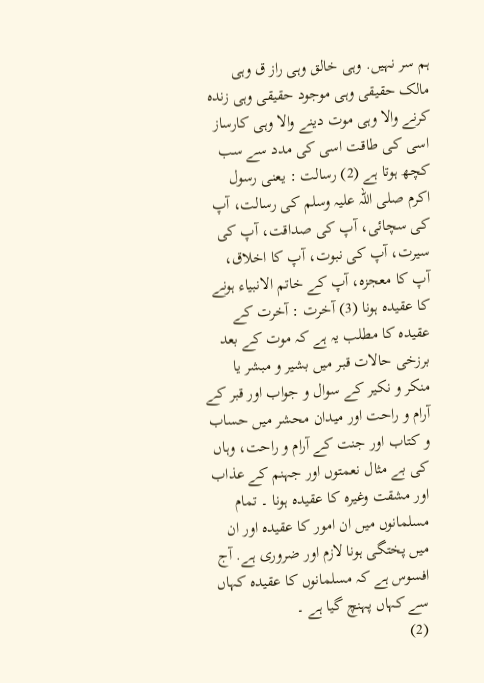ہم سر نہیں. وہی خالق وہی راز ق وہی مالک حقیقی وہی موجود حقیقی وہی زندہ کرنے والا وہی موت دینے والا وہی کارساز اسی کی طاقت اسی کی مدد سے سب کچھ ہوتا ہے (2) رسالت : یعنی رسول اکرم صلی اللہ علیہ وسلم کی رسالت، آپ کی سچائی، آپ کی صداقت، آپ کی سیرت، آپ کی نبوت، آپ کا اخلاق، آپ کا معجزہ، آپ کے خاتم الانبیاء ہونے کا عقیدہ ہونا (3) آخرت : آخرت کے عقیدہ کا مطلب یہ ہے کہ موت کے بعد برزخی حالات قبر میں بشیر و مبشر یا منکر و نکیر کے سوال و جواب اور قبر کے آرام و راحت اور میدان محشر میں حساب و کتاب اور جنت کے آرام و راحت، وہاں کی بے مثال نعمتوں اور جہنم کے عذاب اور مشقت وغیرہ کا عقیدہ ہونا ۔ تمام مسلمانوں میں ان امور کا عقیدہ اور ان میں پختگی ہونا لازم اور ضروری ہے. آج افسوس ہے کہ مسلمانوں کا عقیدہ کہاں سے کہاں پہنچ گیا ہے ۔
(2)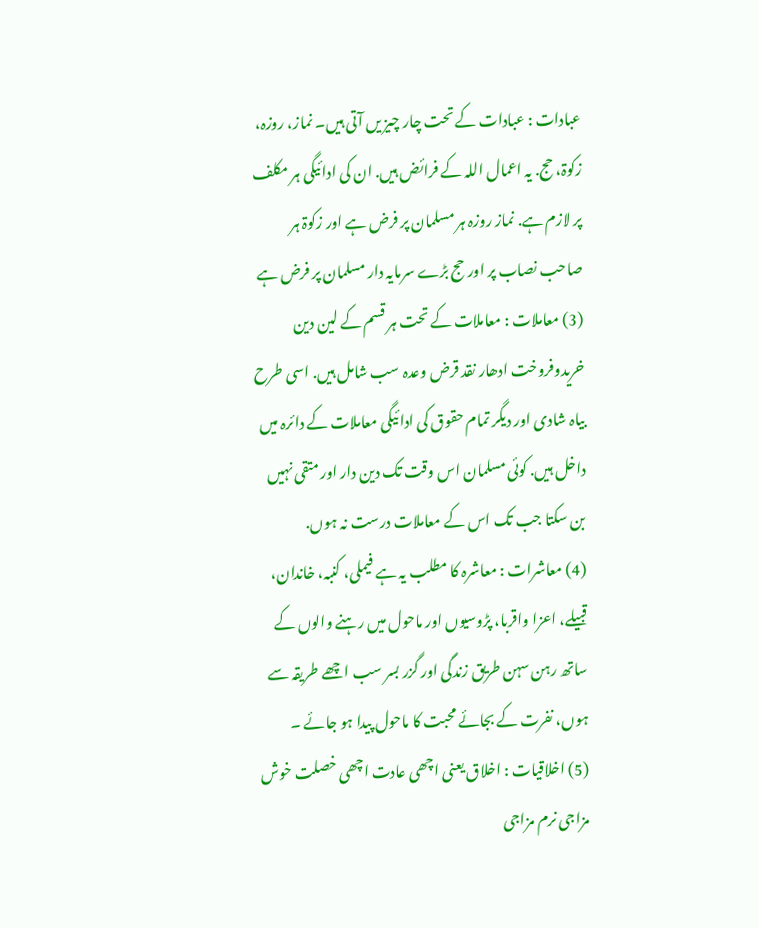عبادات : عبادات کے تحت چار چیز یں آتی ہیں۔ نماز، روزہ، زکوۃ، حج. یہ اعمال اللہ کے فرائض ہیں. ان کی ادائیگی ہر مکلف پر لازم ہے. نماز روزہ ہر مسلمان پر فرض ہے اور زکوۃ ہر صاحب نصاب پر اور حج بڑے سرمایہ دار مسلمان پر فرض ہے (3) معاملات : معاملات کے تحت ہر قسم کے لین دین خریدوفروخت ادھار نقد قرض وعدہ سب شامل ہیں. اسی طرح بیاہ شادی اور دیگر تمام حقوق کی ادائیگی معاملات کے دائرہ میں داخل ہیں. کوئی مسلمان اس وقت تک دین دار اور متقی نہیں بن سکتا جب تک اس کے معاملات درست نہ ہوں.
(4) معاشرات : معاشرہ کا مطلب یہ ہے فیملی، کنبہ، خاندان، قبیلے، اعزا واقربا، پڑوسیوں اور ماحول میں رہنے والوں کے ساتھ رہن سہن طریق زندگی اور گزر بسر سب اچھے طریقہ سے ہوں، نفرت کے بجائے محبت کا ماحول پیدا ہو جائے ۔
(5) اخلاقیات : اخلاق یعنی اچھی عادت اچھی خصلت خوش مزاجی نرم مزاجی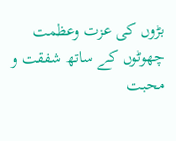بڑوں کی عزت وعظمت چھوٹوں کے ساتھ شفقت و محبت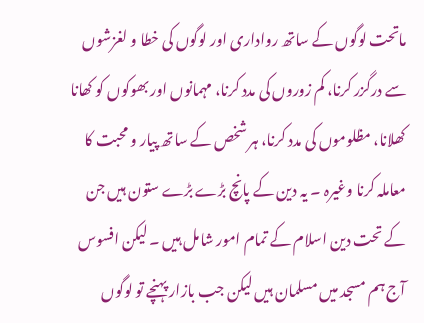ماتحت لوگوں کے ساتھ رواداری اور لوگوں کی خطا و لغزشوں سے درگزر کرنا، کم زوروں کی مدد کرنا، مہمانوں اور بھوکوں کو کھانا کھلانا، مظلوموں کی مدد کرنا، ہر شخص کے ساتھ پیار و محبت کا معاملہ کرنا وغیرہ ۔ یہ دین کے پانچ بڑے بڑے ستون ہیں جن کے تحت دین اسلام کے تمام امور شامل ہیں ۔ لیکن افسوس آج ہم مسجد میں مسلمان ہیں لیکن جب بازار پہنچے تو لوگوں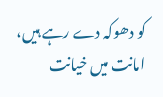کو دھوکہ دے رہے ہیں، امانت میں خیانت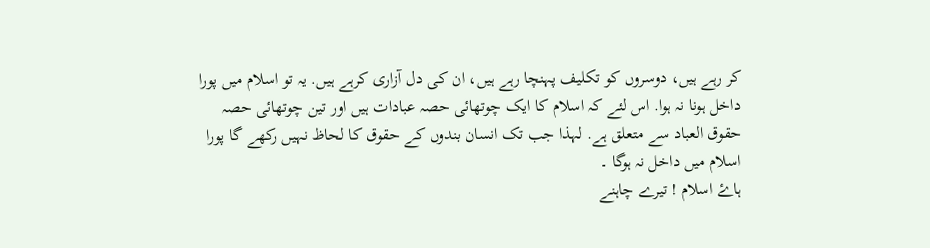کر رہے ہیں، دوسروں کو تکلیف پہنچا رہے ہیں، ان کی دل آزاری کرہے ہیں. یہ تو اسلام میں پورا داخل ہونا نہ ہوا. اس لئے کہ اسلام کا ایک چوتھائی حصہ عبادات ہیں اور تین چوتھائی حصہ حقوق العباد سے متعلق ہے. لہذا جب تک انسان بندوں کے حقوق کا لحاظ نہیں رکھے گا پورا اسلام میں داخل نہ ہوگا ۔
ہاۓ اسلام ! تیرے چاہنے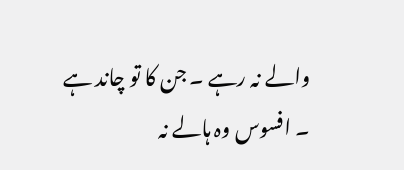والے نہ رہے ۔ جن کا تو چاند ہے ۔ افسوس وہ ہالے نہ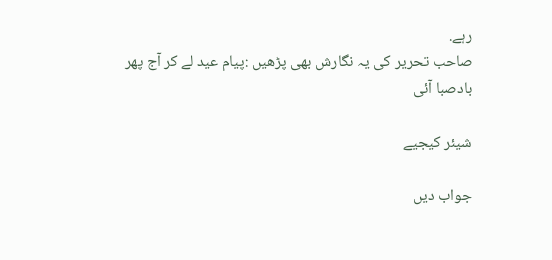رہے.
صاحب تحریر کی یہ نگارش بھی پڑھیں :پیام عید لے کر آج پھر بادصبا آئی

شیئر کیجیے

جواب دیں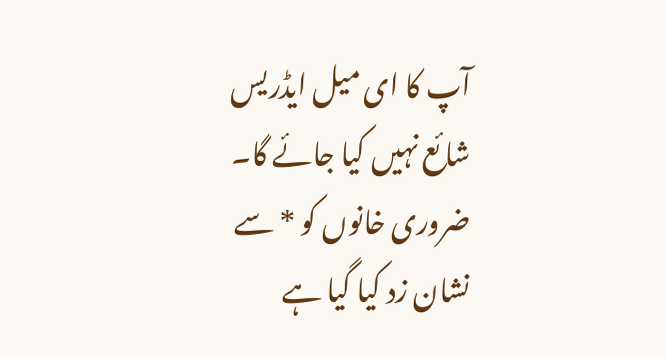آپ کا ای میل ایڈریس شائع نہیں کیا جائے گا۔ ضروری خانوں کو * سے نشان زد کیا گیا ہے